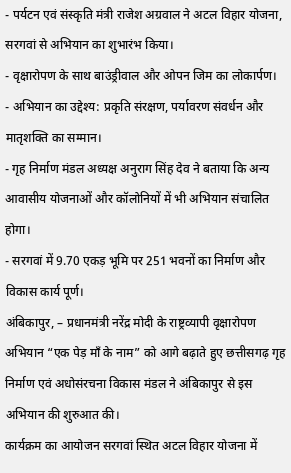- पर्यटन एवं संस्कृति मंत्री राजेश अग्रवाल ने अटल विहार योजना, सरगवां से अभियान का शुभारंभ किया।
- वृक्षारोपण के साथ बाउंड्रीवाल और ओपन जिम का लोकार्पण।
- अभियान का उद्देश्य: प्रकृति संरक्षण, पर्यावरण संवर्धन और मातृशक्ति का सम्मान।
- गृह निर्माण मंडल अध्यक्ष अनुराग सिंह देव ने बताया कि अन्य आवासीय योजनाओं और कॉलोनियों में भी अभियान संचालित होगा।
- सरगवां में 9.70 एकड़ भूमि पर 251 भवनों का निर्माण और विकास कार्य पूर्ण।
अंबिकापुर, – प्रधानमंत्री नरेंद्र मोदी के राष्ट्रव्यापी वृक्षारोपण अभियान “एक पेड़ माँ के नाम” को आगे बढ़ाते हुए छत्तीसगढ़ गृह निर्माण एवं अधोसंरचना विकास मंडल ने अंबिकापुर से इस अभियान की शुरुआत की।
कार्यक्रम का आयोजन सरगवां स्थित अटल विहार योजना में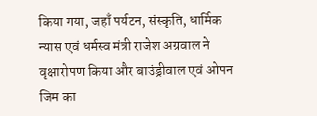किया गया, जहाँ पर्यटन, संस्कृति, धार्मिक न्यास एवं धर्मस्व मंत्री राजेश अग्रवाल ने वृक्षारोपण किया और बाउंड्रीवाल एवं ओपन जिम का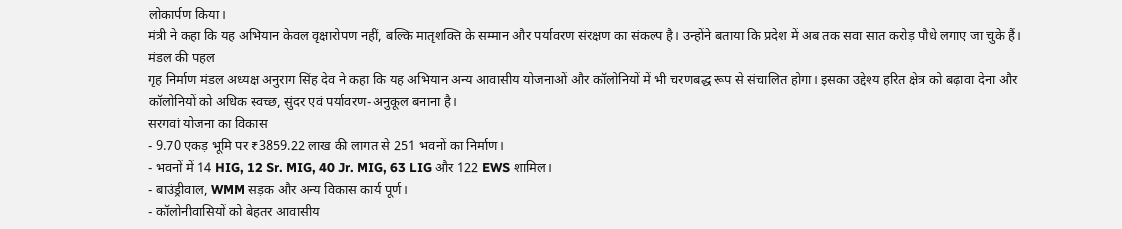लोकार्पण किया।
मंत्री ने कहा कि यह अभियान केवल वृक्षारोपण नहीं, बल्कि मातृशक्ति के सम्मान और पर्यावरण संरक्षण का संकल्प है। उन्होंने बताया कि प्रदेश में अब तक सवा सात करोड़ पौधे लगाए जा चुके हैं।
मंडल की पहल
गृह निर्माण मंडल अध्यक्ष अनुराग सिंह देव ने कहा कि यह अभियान अन्य आवासीय योजनाओं और कॉलोनियों में भी चरणबद्ध रूप से संचालित होगा। इसका उद्देश्य हरित क्षेत्र को बढ़ावा देना और कॉलोनियों को अधिक स्वच्छ, सुंदर एवं पर्यावरण-अनुकूल बनाना है।
सरगवां योजना का विकास
- 9.70 एकड़ भूमि पर ₹3859.22 लाख की लागत से 251 भवनों का निर्माण।
- भवनों में 14 HIG, 12 Sr. MIG, 40 Jr. MIG, 63 LIG और 122 EWS शामिल।
- बाउंड्रीवाल, WMM सड़क और अन्य विकास कार्य पूर्ण।
- कॉलोनीवासियों को बेहतर आवासीय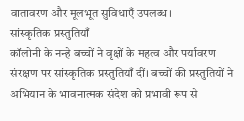वातावरण और मूलभूत सुविधाएँ उपलब्ध।
सांस्कृतिक प्रस्तुतियाँ
कॉलोनी के नन्हे बच्चों ने वृक्षों के महत्व और पर्यावरण संरक्षण पर सांस्कृतिक प्रस्तुतियाँ दीं। बच्चों की प्रस्तुतियों ने अभियान के भावनात्मक संदेश को प्रभावी रूप से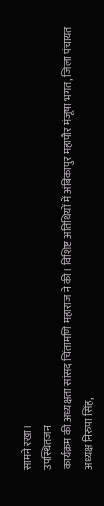सामने रखा।
उपस्थितजन
कार्यक्रम की अध्यक्षता सांसद चिंतामणि महाराज ने की। विशिष्ट अतिथियों में अंबिकापुर महापौर मंजूषा भगत, जिला पंचायत अध्यक्ष निरुपा सिंह,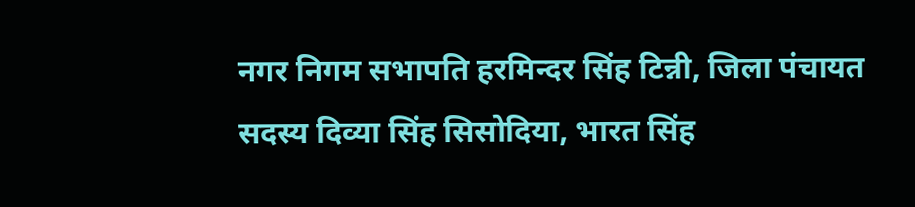नगर निगम सभापति हरमिन्दर सिंह टिन्नी, जिला पंचायत सदस्य दिव्या सिंह सिसोदिया, भारत सिंह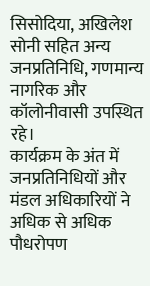सिसोदिया, अखिलेश सोनी सहित अन्य जनप्रतिनिधि, गणमान्य नागरिक और कॉलोनीवासी उपस्थित रहे।
कार्यक्रम के अंत में जनप्रतिनिधियों और मंडल अधिकारियों ने अधिक से अधिक पौधरोपण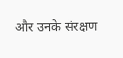और उनके संरक्षण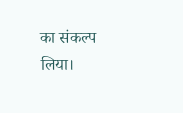का संकल्प लिया।